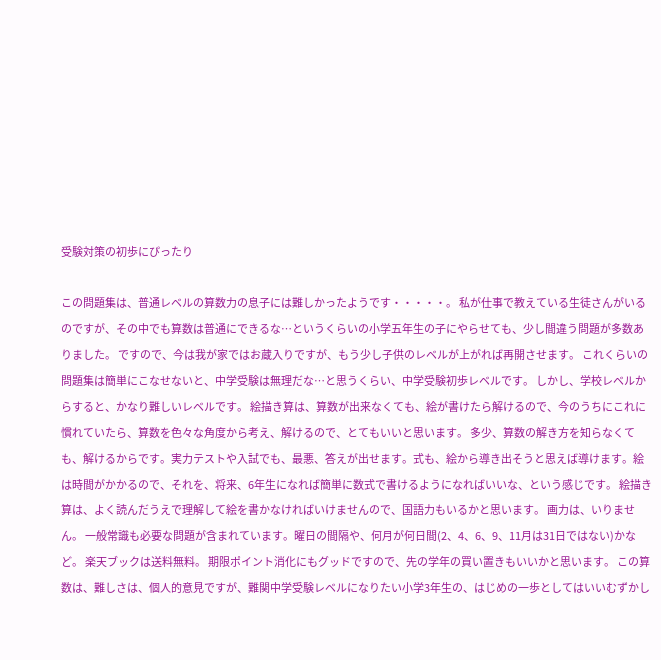受験対策の初歩にぴったり

この問題集は、普通レベルの算数力の息子には難しかったようです・・・・・。 私が仕事で教えている生徒さんがいるのですが、その中でも算数は普通にできるな…というくらいの小学五年生の子にやらせても、少し間違う問題が多数ありました。 ですので、今は我が家ではお蔵入りですが、もう少し子供のレベルが上がれば再開させます。 これくらいの問題集は簡単にこなせないと、中学受験は無理だな…と思うくらい、中学受験初歩レベルです。 しかし、学校レベルからすると、かなり難しいレベルです。 絵描き算は、算数が出来なくても、絵が書けたら解けるので、今のうちにこれに慣れていたら、算数を色々な角度から考え、解けるので、とてもいいと思います。 多少、算数の解き方を知らなくても、解けるからです。実力テストや入試でも、最悪、答えが出せます。式も、絵から導き出そうと思えば導けます。絵は時間がかかるので、それを、将来、6年生になれば簡単に数式で書けるようになればいいな、という感じです。 絵描き算は、よく読んだうえで理解して絵を書かなければいけませんので、国語力もいるかと思います。 画力は、いりません。 一般常識も必要な問題が含まれています。曜日の間隔や、何月が何日間(2、4、6、9、11月は31日ではない)かなど。 楽天ブックは送料無料。 期限ポイント消化にもグッドですので、先の学年の買い置きもいいかと思います。 この算数は、難しさは、個人的意見ですが、難関中学受験レベルになりたい小学3年生の、はじめの一歩としてはいいむずかし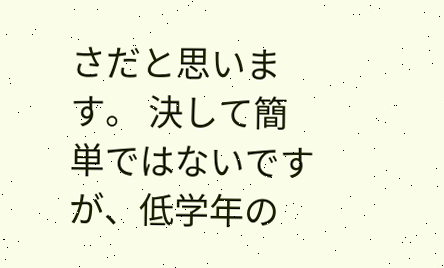さだと思います。 決して簡単ではないですが、低学年の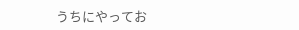うちにやってお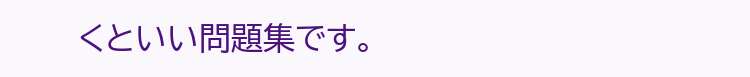くといい問題集です。